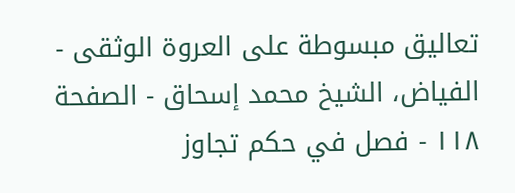تعاليق مبسوطة على العروة الوثقى - الفياض، الشيخ محمد إسحاق - الصفحة ١١٨ - فصل في حكم تجاوز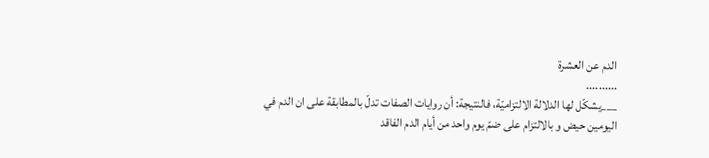الدم عن العشرة
..........
___يشكّل لها الدلالة الالتزاميّة، فالنتيجة: أن روايات الصفات تدلّ بالمطابقة على ان الدم في اليومين حيض و بالالتزام على ضمّ يوم واحد من أيام الدم الفاقد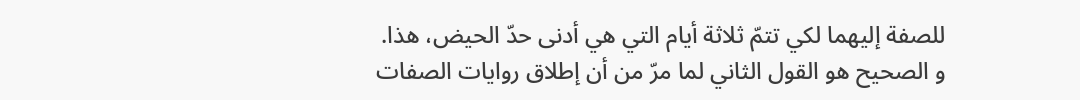للصفة إليهما لكي تتمّ ثلاثة أيام التي هي أدنى حدّ الحيض، هذا.
و الصحيح هو القول الثاني لما مرّ من أن إطلاق روايات الصفات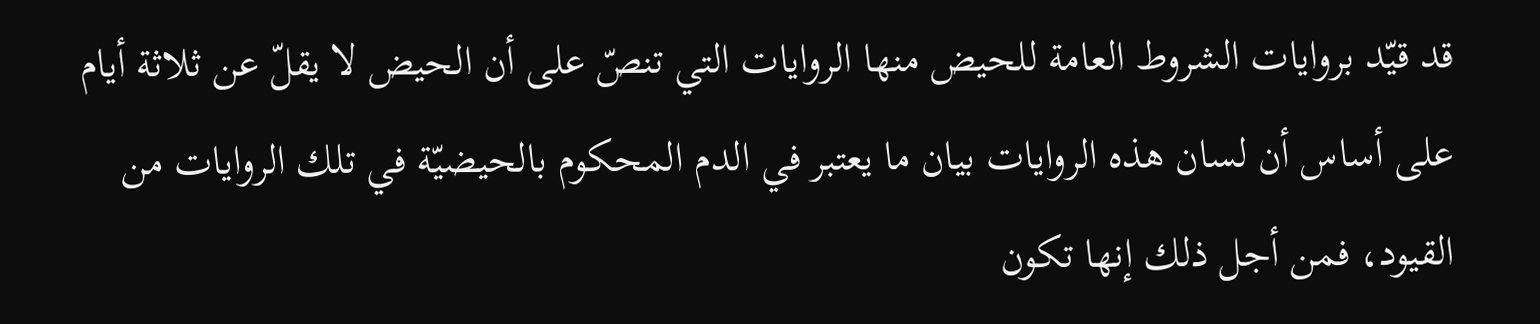قد قيّد بروايات الشروط العامة للحيض منها الروايات التي تنصّ على أن الحيض لا يقلّ عن ثلاثة أيام على أساس أن لسان هذه الروايات بيان ما يعتبر في الدم المحكوم بالحيضيّة في تلك الروايات من القيود، فمن أجل ذلك إنها تكون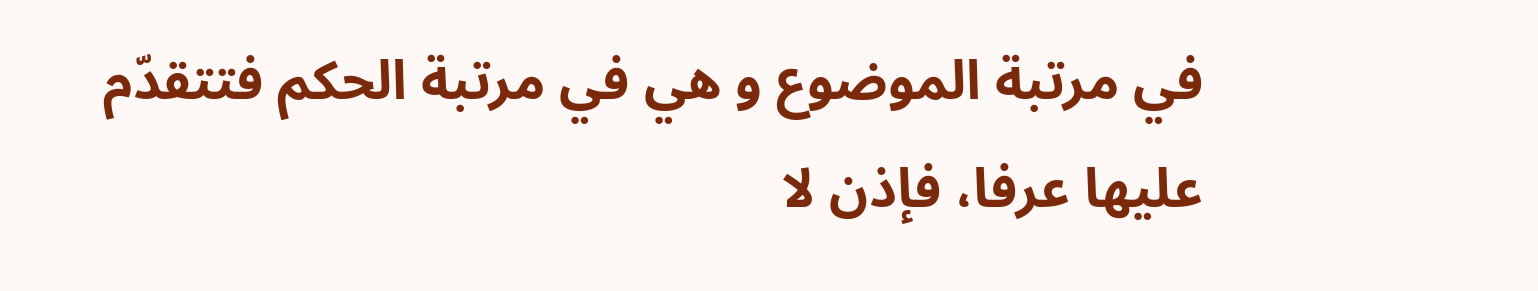في مرتبة الموضوع و هي في مرتبة الحكم فتتقدّم عليها عرفا، فإذن لا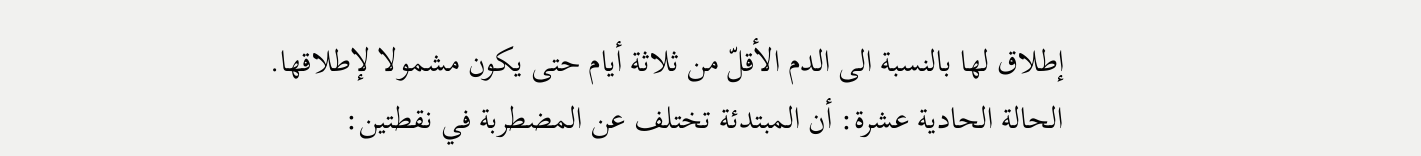إطلاق لها بالنسبة الى الدم الأقلّ من ثلاثة أيام حتى يكون مشمولا لإطلاقها.
الحالة الحادية عشرة: أن المبتدئة تختلف عن المضطربة في نقطتين: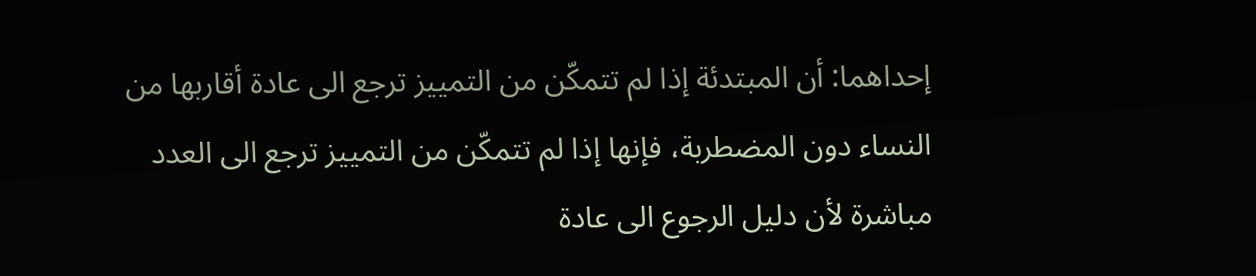إحداهما: أن المبتدئة إذا لم تتمكّن من التمييز ترجع الى عادة أقاربها من النساء دون المضطربة، فإنها إذا لم تتمكّن من التمييز ترجع الى العدد مباشرة لأن دليل الرجوع الى عادة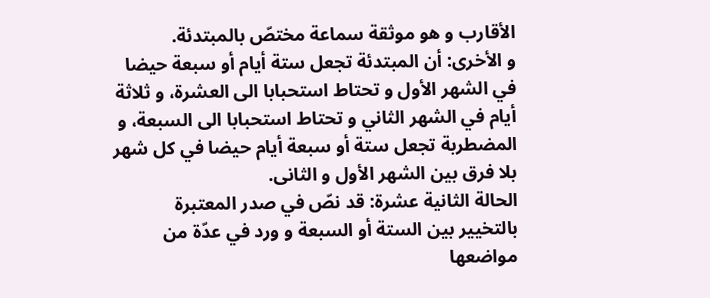الأقارب و هو موثقة سماعة مختصّ بالمبتدئة.
و الأخرى: أن المبتدئة تجعل ستة أيام أو سبعة حيضا في الشهر الأول و تحتاط استحبابا الى العشرة، و ثلاثة أيام في الشهر الثاني و تحتاط استحبابا الى السبعة، و المضطربة تجعل ستة أو سبعة أيام حيضا في كل شهر بلا فرق بين الشهر الأول و الثانى.
الحالة الثانية عشرة: قد نصّ في صدر المعتبرة بالتخيير بين الستة أو السبعة و ورد في عدّة من مواضعها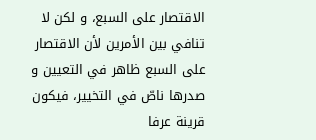الاقتصار على السبع، و لكن لا تنافي بين الأمرين لأن الاقتصار على السبع ظاهر في التعيين و صدرها ناصّ في التخيير، فيكون قرينة عرفا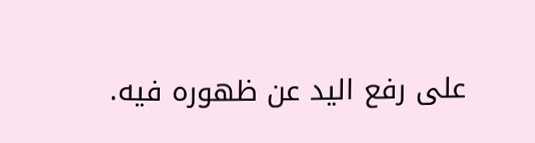على رفع اليد عن ظهوره فيه.